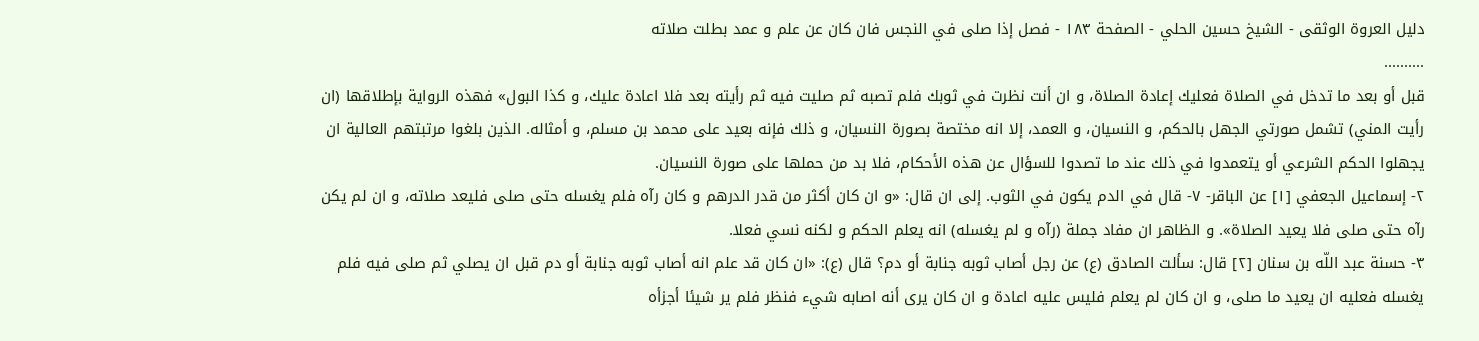دليل العروة الوثقى - الشيخ حسين الحلي - الصفحة ١٨٣ - فصل إذا صلى في النجس فان كان عن علم و عمد بطلت صلاته
..........
قبل أو بعد ما تدخل في الصلاة فعليك إعادة الصلاة، و ان أنت نظرت في ثوبك فلم تصبه ثم صليت فيه ثم رأيته بعد فلا اعادة عليك، و كذا البول» فهذه الرواية بإطلاقها (ان رأيت المني) تشمل صورتي الجهل بالحكم، و النسيان، و العمد، إلا انه مختصة بصورة النسيان، و ذلك فإنه بعيد على محمد بن مسلم، و أمثاله. الذين بلغوا مرتبتهم العالية ان يجهلوا الحكم الشرعي أو يتعمدوا في ذلك عند ما تصدوا للسؤال عن هذه الأحكام، فلا بد من حملها على صورة النسيان.
٢- إسماعيل الجعفي [١] عن الباقر- ٧- قال في الدم يكون في الثوب. إلى ان قال: «و ان كان أكثر من قدر الدرهم و كان رآه فلم يغسله حتى صلى فليعد صلاته، و ان لم يكن رآه حتى صلى فلا يعيد الصلاة». و الظاهر ان مفاد جملة (رآه و لم يغسله) انه يعلم الحكم و لكنه نسي فعلا.
٣- حسنة عبد اللّه بن سنان [٢] قال: سألت الصادق (ع) عن رجل أصاب ثوبه جنابة أو دم؟ قال (ع): «ان كان قد علم انه أصاب ثوبه جنابة أو دم قبل ان يصلي ثم صلى فيه فلم يغسله فعليه ان يعيد ما صلى، و ان كان لم يعلم فليس عليه اعادة و ان كان يرى أنه اصابه شيء فنظر فلم ير شيئا أجزأه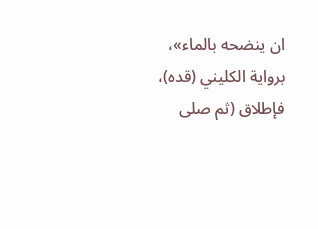ان ينضحه بالماء»، برواية الكليني (قده)، فإطلاق (ثم صلى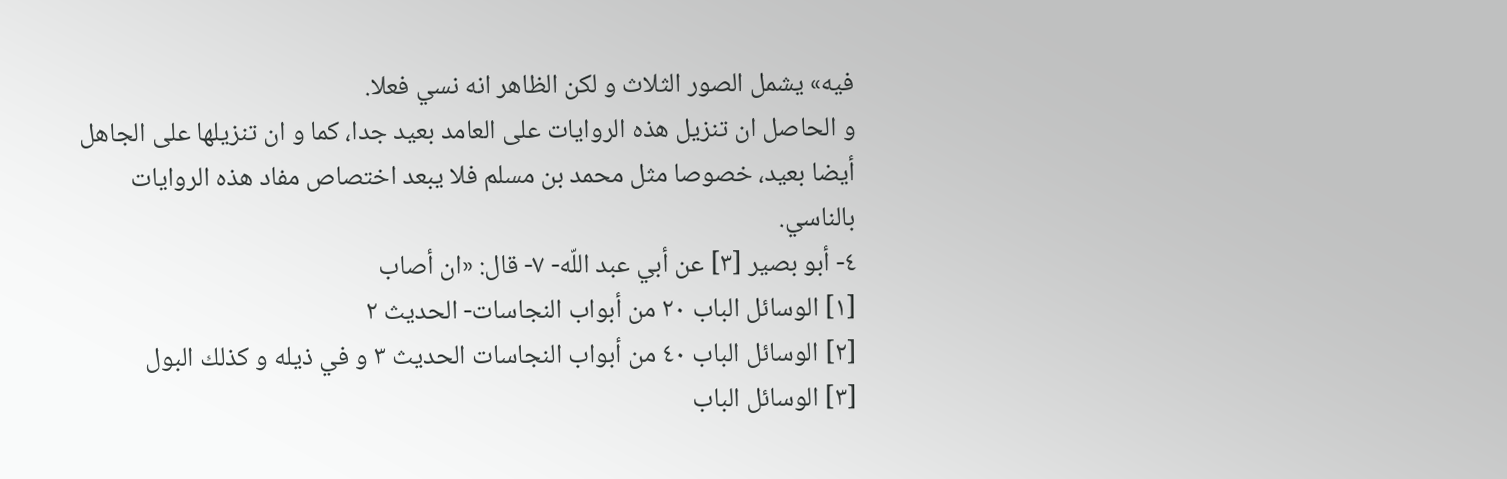فيه» يشمل الصور الثلاث و لكن الظاهر انه نسي فعلا.
و الحاصل ان تنزيل هذه الروايات على العامد بعيد جدا، كما و ان تنزيلها على الجاهل أيضا بعيد، خصوصا مثل محمد بن مسلم فلا يبعد اختصاص مفاد هذه الروايات بالناسي.
٤- أبو بصير [٣] عن أبي عبد اللّه- ٧- قال: «ان أصاب
[١] الوسائل الباب ٢٠ من أبواب النجاسات- الحديث ٢
[٢] الوسائل الباب ٤٠ من أبواب النجاسات الحديث ٣ و في ذيله و كذلك البول
[٣] الوسائل الباب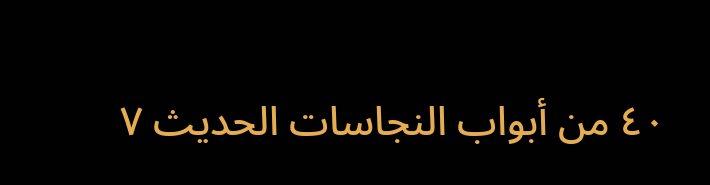٤٠ من أبواب النجاسات الحديث ٧